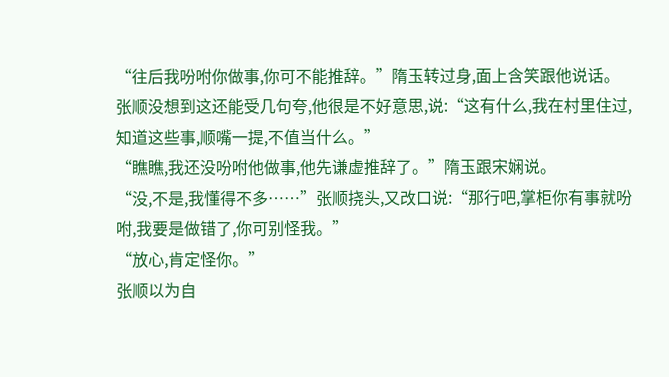“往后我吩咐你做事,你可不能推辞。”隋玉转过身,面上含笑跟他说话。
张顺没想到这还能受几句夸,他很是不好意思,说:“这有什么,我在村里住过,知道这些事,顺嘴一提,不值当什么。”
“瞧瞧,我还没吩咐他做事,他先谦虚推辞了。”隋玉跟宋娴说。
“没,不是,我懂得不多……”张顺挠头,又改口说:“那行吧,掌柜你有事就吩咐,我要是做错了,你可别怪我。”
“放心,肯定怪你。”
张顺以为自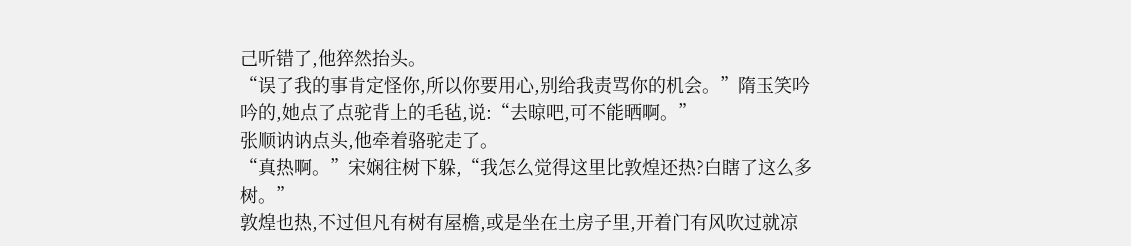己听错了,他猝然抬头。
“误了我的事肯定怪你,所以你要用心,别给我责骂你的机会。”隋玉笑吟吟的,她点了点驼背上的毛毡,说:“去晾吧,可不能晒啊。”
张顺讷讷点头,他牵着骆驼走了。
“真热啊。”宋娴往树下躲,“我怎么觉得这里比敦煌还热?白瞎了这么多树。”
敦煌也热,不过但凡有树有屋檐,或是坐在土房子里,开着门有风吹过就凉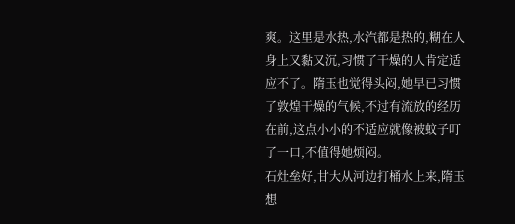爽。这里是水热,水汽都是热的,糊在人身上又黏又沉,习惯了干燥的人肯定适应不了。隋玉也觉得头闷,她早已习惯了敦煌干燥的气候,不过有流放的经历在前,这点小小的不适应就像被蚊子叮了一口,不值得她烦闷。
石灶垒好,甘大从河边打桶水上来,隋玉想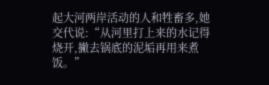起大河两岸活动的人和牲畜多,她交代说:“从河里打上来的水记得烧开,撇去锅底的泥垢再用来煮饭。”